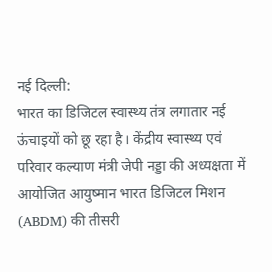नई दिल्ली:
भारत का डिजिटल स्वास्थ्य तंत्र लगातार नई ऊंचाइयों को छू रहा है। केंद्रीय स्वास्थ्य एवं परिवार कल्याण मंत्री जेपी नड्डा की अध्यक्षता में आयोजित आयुष्मान भारत डिजिटल मिशन (ABDM) की तीसरी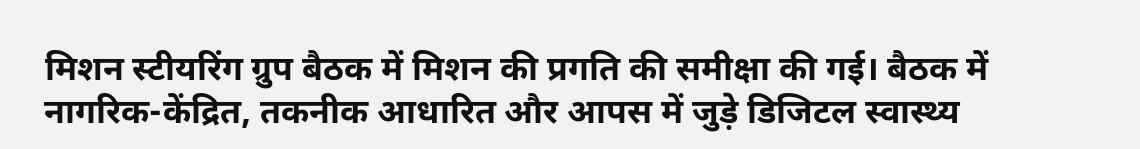मिशन स्टीयरिंग ग्रुप बैठक में मिशन की प्रगति की समीक्षा की गई। बैठक में नागरिक-केंद्रित, तकनीक आधारित और आपस में जुड़े डिजिटल स्वास्थ्य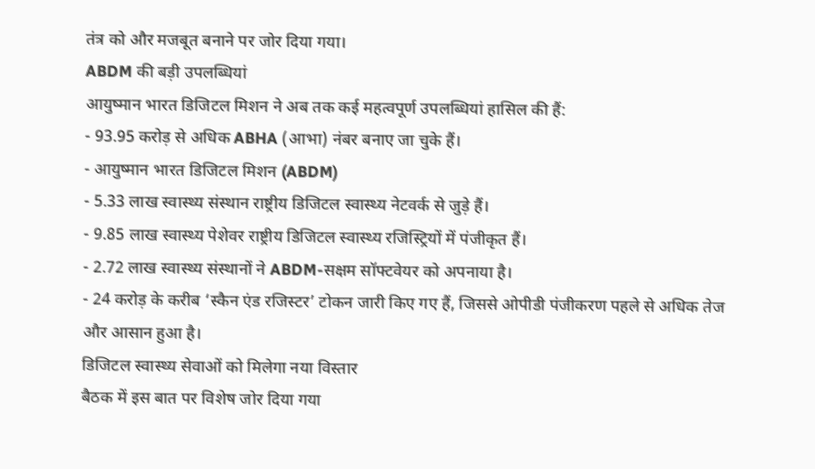तंत्र को और मजबूत बनाने पर जोर दिया गया।
ABDM की बड़ी उपलब्धियां
आयुष्मान भारत डिजिटल मिशन ने अब तक कई महत्वपूर्ण उपलब्धियां हासिल की हैं:
- 93.95 करोड़ से अधिक ABHA (आभा) नंबर बनाए जा चुके हैं।
- आयुष्मान भारत डिजिटल मिशन (ABDM)
- 5.33 लाख स्वास्थ्य संस्थान राष्ट्रीय डिजिटल स्वास्थ्य नेटवर्क से जुड़े हैं।
- 9.85 लाख स्वास्थ्य पेशेवर राष्ट्रीय डिजिटल स्वास्थ्य रजिस्ट्रियों में पंजीकृत हैं।
- 2.72 लाख स्वास्थ्य संस्थानों ने ABDM-सक्षम सॉफ्टवेयर को अपनाया है।
- 24 करोड़ के करीब ‘स्कैन एंड रजिस्टर’ टोकन जारी किए गए हैं, जिससे ओपीडी पंजीकरण पहले से अधिक तेज और आसान हुआ है।
डिजिटल स्वास्थ्य सेवाओं को मिलेगा नया विस्तार
बैठक में इस बात पर विशेष जोर दिया गया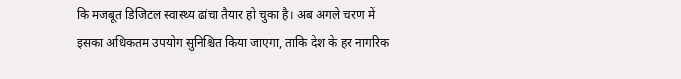कि मजबूत डिजिटल स्वास्थ्य ढांचा तैयार हो चुका है। अब अगले चरण में इसका अधिकतम उपयोग सुनिश्चित किया जाएगा, ताकि देश के हर नागरिक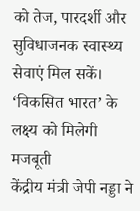को तेज, पारदर्शी और सुविधाजनक स्वास्थ्य सेवाएं मिल सकें।
‘विकसित भारत’ के लक्ष्य को मिलेगी मजबूती
केंद्रीय मंत्री जेपी नड्डा ने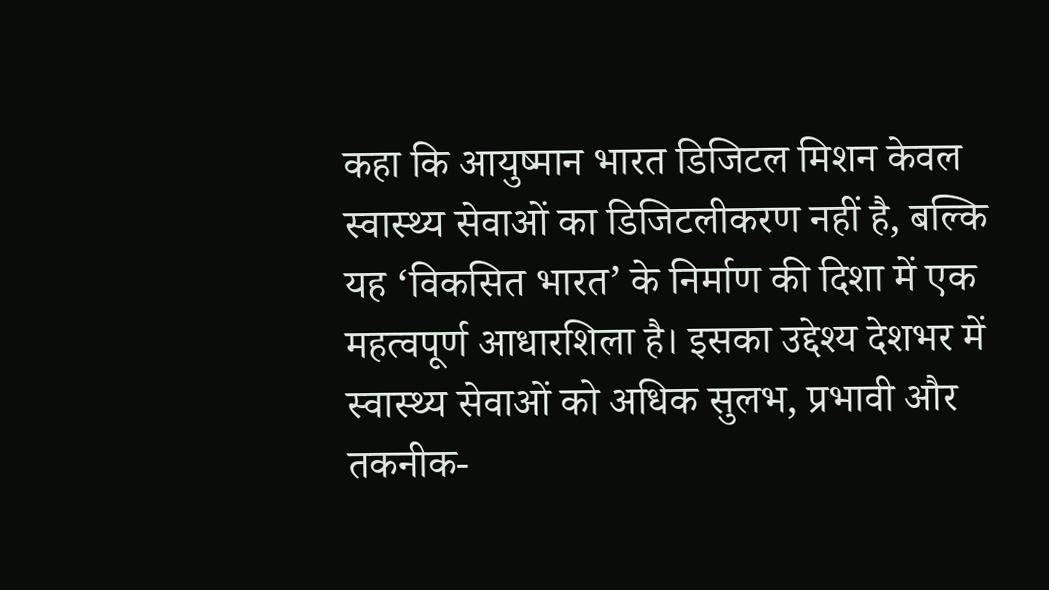कहा कि आयुष्मान भारत डिजिटल मिशन केवल स्वास्थ्य सेवाओं का डिजिटलीकरण नहीं है, बल्कि यह ‘विकसित भारत’ के निर्माण की दिशा में एक महत्वपूर्ण आधारशिला है। इसका उद्देश्य देशभर में स्वास्थ्य सेवाओं को अधिक सुलभ, प्रभावी और तकनीक-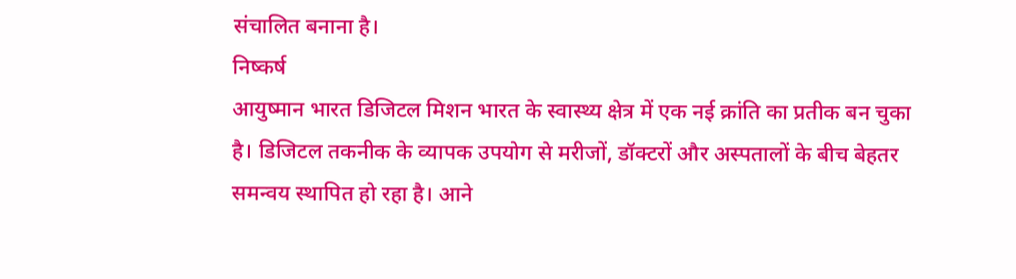संचालित बनाना है।
निष्कर्ष
आयुष्मान भारत डिजिटल मिशन भारत के स्वास्थ्य क्षेत्र में एक नई क्रांति का प्रतीक बन चुका है। डिजिटल तकनीक के व्यापक उपयोग से मरीजों, डॉक्टरों और अस्पतालों के बीच बेहतर समन्वय स्थापित हो रहा है। आने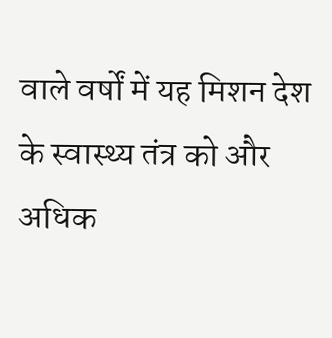वाले वर्षों में यह मिशन देश के स्वास्थ्य तंत्र को और अधिक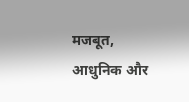मजबूत, आधुनिक और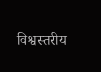विश्वस्तरीय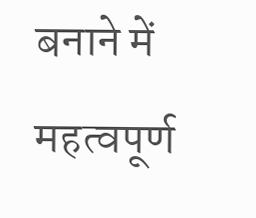बनाने में महत्वपूर्ण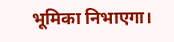भूमिका निभाएगा।